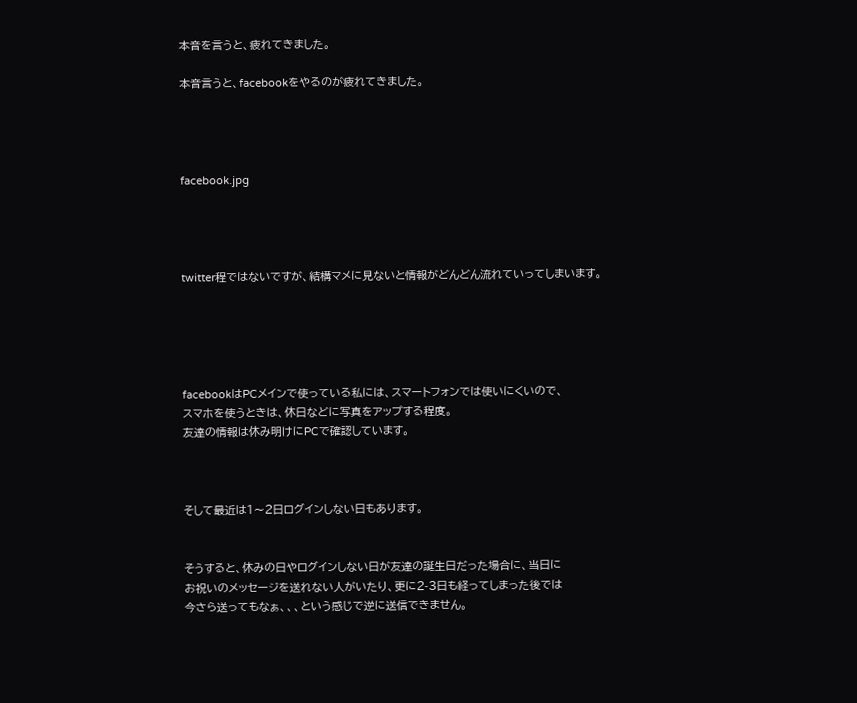本音を言うと、疲れてきました。

本音言うと、facebookをやるのが疲れてきました。




facebook.jpg




twitter程ではないですが、結構マメに見ないと情報がどんどん流れていってしまいます。





facebookはPCメインで使っている私には、スマートフォンでは使いにくいので、
スマホを使うときは、休日などに写真をアップする程度。
友達の情報は休み明けにPCで確認しています。



そして最近は1〜2日ログインしない日もあります。


そうすると、休みの日やログインしない日が友達の誕生日だった場合に、当日に
お祝いのメッセージを送れない人がいたり、更に2-3日も経ってしまった後では
今さら送ってもなぁ、、、という感じで逆に送信できません。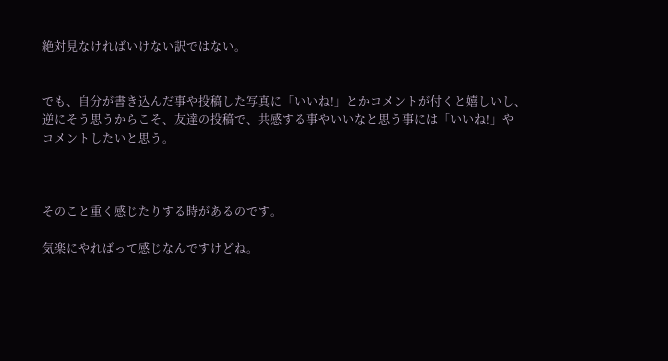絶対見なければいけない訳ではない。


でも、自分が書き込んだ事や投稿した写真に「いいね!」とかコメントが付くと嬉しいし、
逆にそう思うからこそ、友達の投稿で、共感する事やいいなと思う事には「いいね!」や
コメントしたいと思う。



そのこと重く感じたりする時があるのです。

気楽にやればって感じなんですけどね。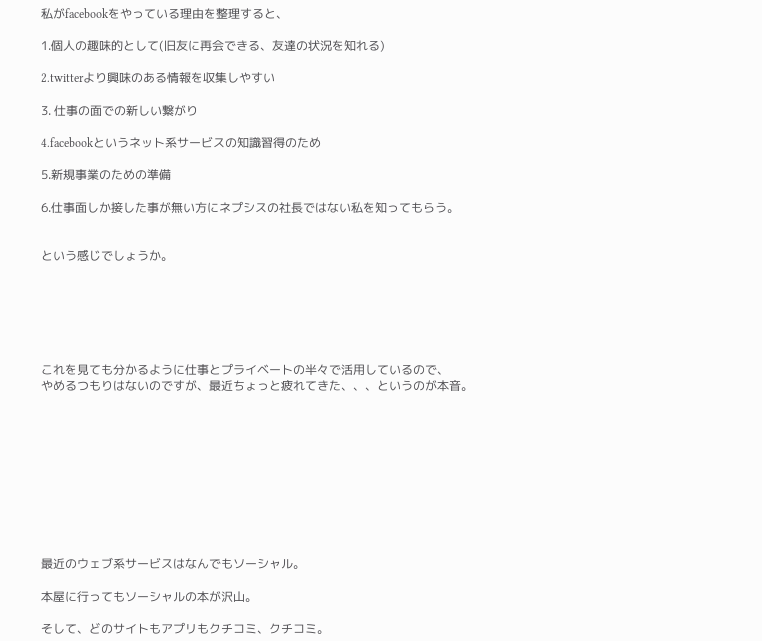私がfacebookをやっている理由を整理すると、

1.個人の趣味的として(旧友に再会できる、友達の状況を知れる)

2.twitterより興味のある情報を収集しやすい

3. 仕事の面での新しい繋がり

4.facebookというネット系サービスの知識習得のため

5.新規事業のための準備

6.仕事面しか接した事が無い方にネプシスの社長ではない私を知ってもらう。


という感じでしょうか。






これを見ても分かるように仕事とプライベートの半々で活用しているので、
やめるつもりはないのですが、最近ちょっと疲れてきた、、、というのが本音。










最近のウェブ系サービスはなんでもソーシャル。

本屋に行ってもソーシャルの本が沢山。

そして、どのサイトもアプリもクチコミ、クチコミ。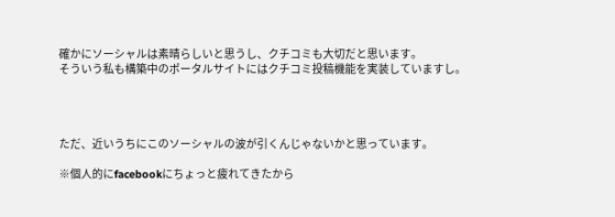確かにソーシャルは素晴らしいと思うし、クチコミも大切だと思います。
そういう私も構築中のポータルサイトにはクチコミ投稿機能を実装していますし。




ただ、近いうちにこのソーシャルの波が引くんじゃないかと思っています。

※個人的にfacebookにちょっと疲れてきたから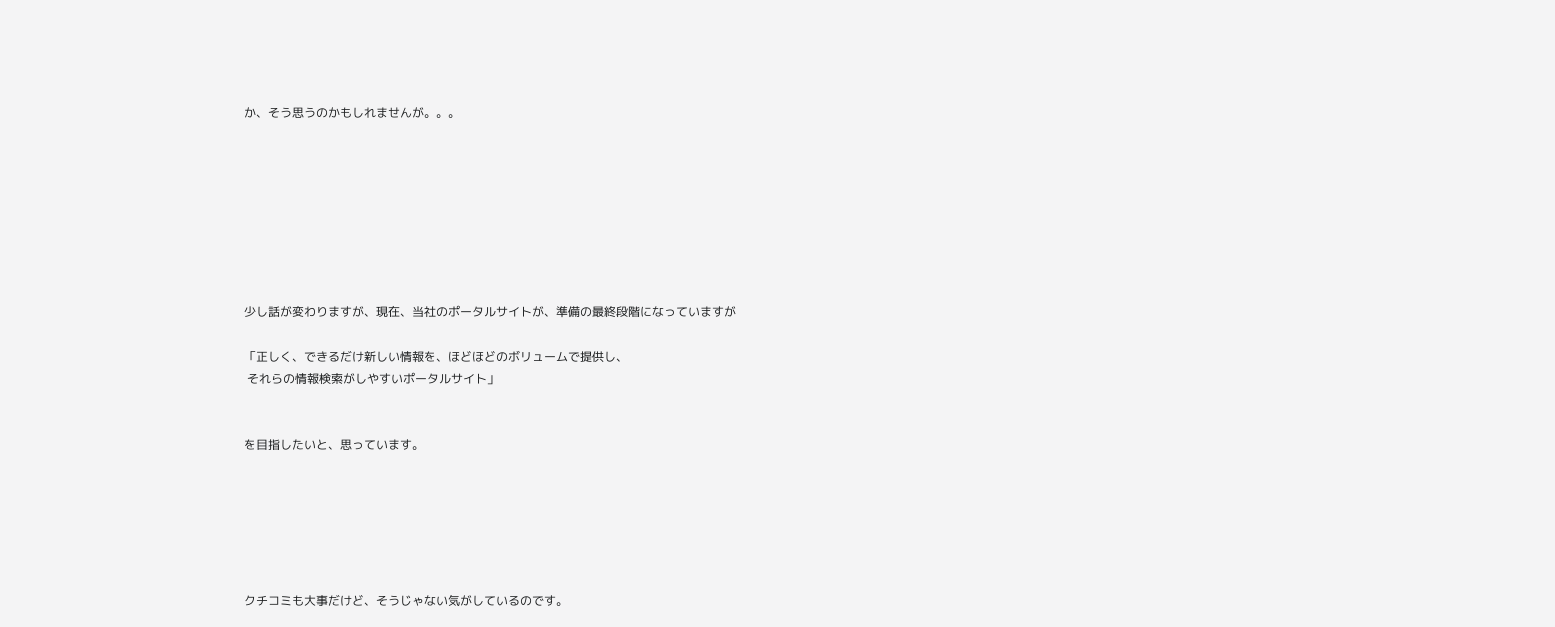か、そう思うのかもしれませんが。。。








少し話が変わりますが、現在、当社のポータルサイトが、準備の最終段階になっていますが

「正しく、できるだけ新しい情報を、ほどほどのボリュームで提供し、
 それらの情報検索がしやすいポータルサイト」


を目指したいと、思っています。






クチコミも大事だけど、そうじゃない気がしているのです。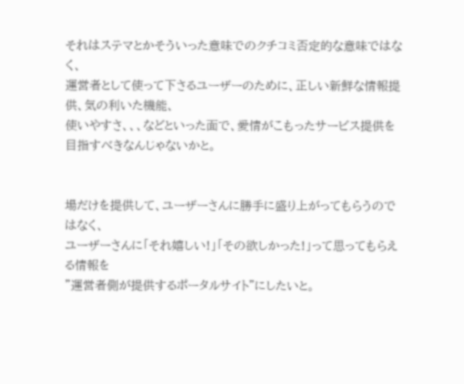それはステマとかそういった意味でのクチコミ否定的な意味ではなく、
運営者として使って下さるユーザーのために、正しい新鮮な情報提供、気の利いた機能、
使いやすさ、、、などといった面で、愛情がこもったサービス提供を目指すべきなんじゃないかと。


場だけを提供して、ユーザーさんに勝手に盛り上がってもらうのではなく、
ユーザーさんに「それ嬉しい!」「その欲しかった!」って思ってもらえる情報を
”運営者側が提供するポータルサイト”にしたいと。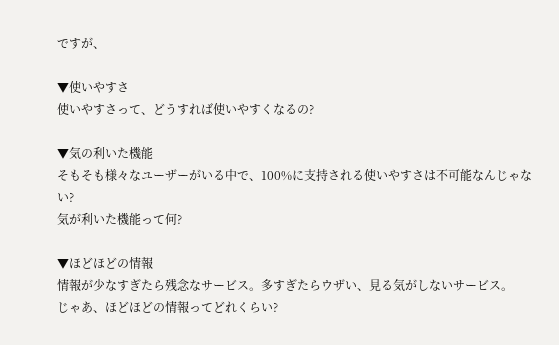ですが、

▼使いやすさ
使いやすさって、どうすれば使いやすくなるの?

▼気の利いた機能
そもそも様々なユーザーがいる中で、100%に支持される使いやすさは不可能なんじゃない?
気が利いた機能って何?

▼ほどほどの情報
情報が少なすぎたら残念なサービス。多すぎたらウザい、見る気がしないサービス。
じゃあ、ほどほどの情報ってどれくらい?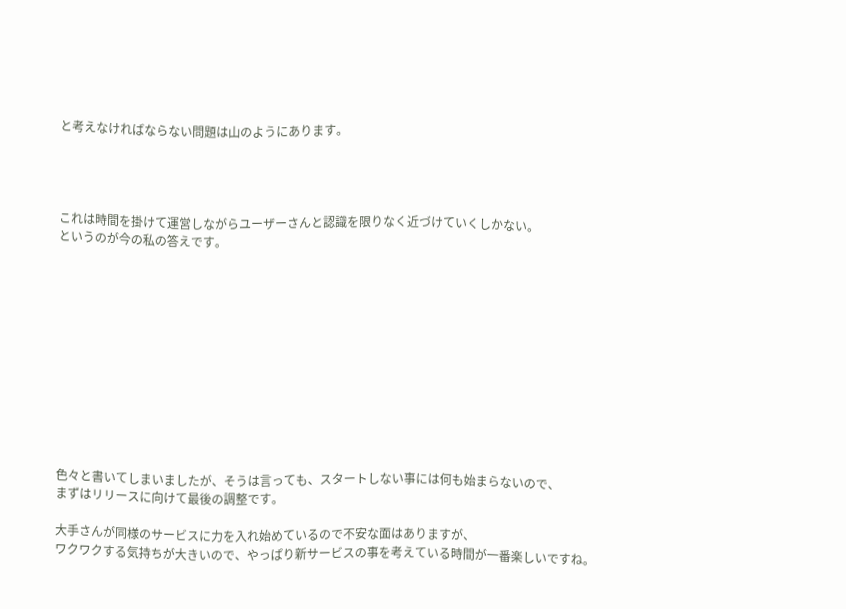と考えなければならない問題は山のようにあります。




これは時間を掛けて運営しながらユーザーさんと認識を限りなく近づけていくしかない。
というのが今の私の答えです。












色々と書いてしまいましたが、そうは言っても、スタートしない事には何も始まらないので、
まずはリリースに向けて最後の調整です。

大手さんが同様のサービスに力を入れ始めているので不安な面はありますが、
ワクワクする気持ちが大きいので、やっぱり新サービスの事を考えている時間が一番楽しいですね。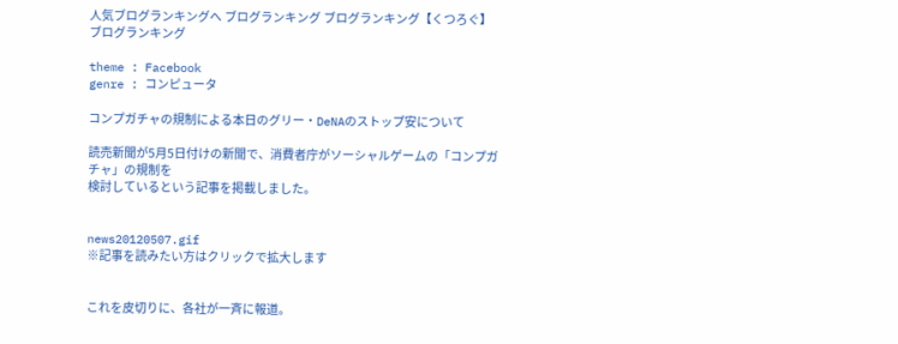人気ブログランキングへ ブログランキング ブログランキング【くつろぐ】 ブログランキング

theme : Facebook
genre : コンピュータ

コンプガチャの規制による本日のグリー・DeNAのストップ安について

読売新聞が5月5日付けの新聞で、消費者庁がソーシャルゲームの「コンプガチャ」の規制を
検討しているという記事を掲載しました。


news20120507.gif
※記事を読みたい方はクリックで拡大します


これを皮切りに、各社が一斉に報道。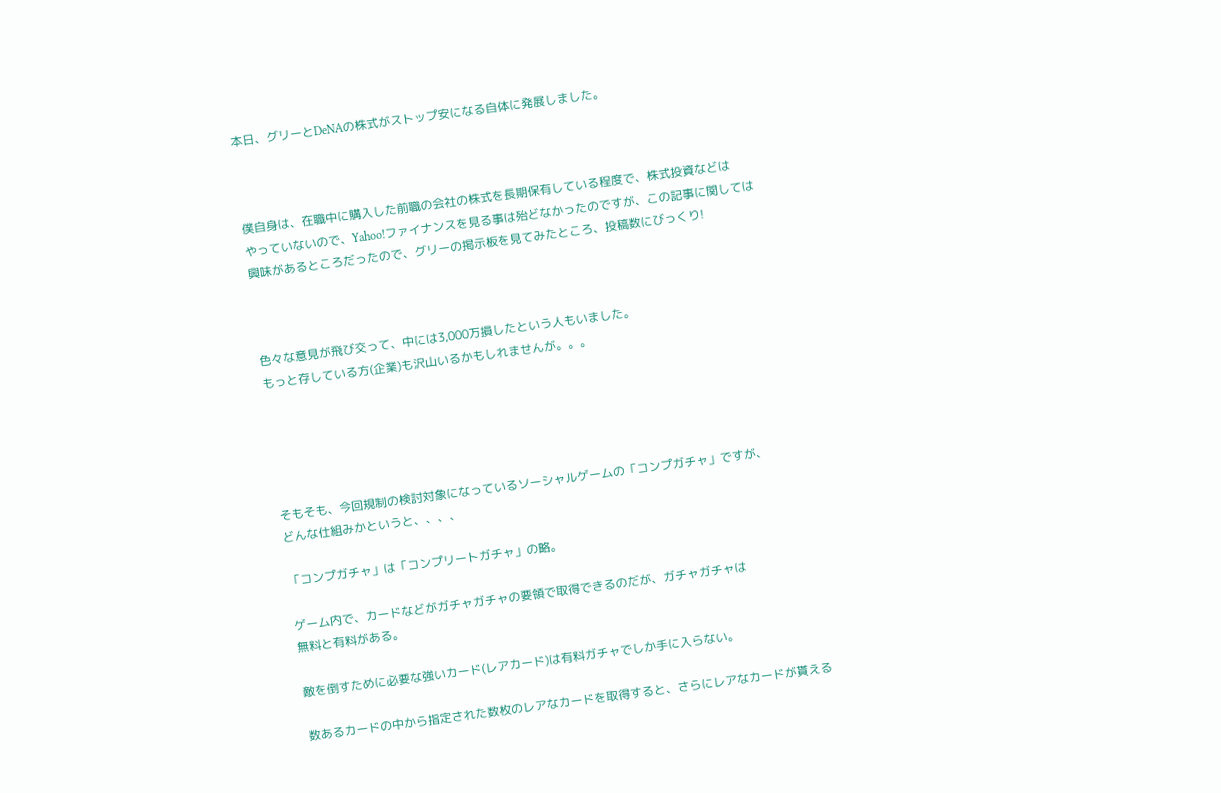本日、グリーとDeNAの株式がストップ安になる自体に発展しました。



僕自身は、在職中に購入した前職の会社の株式を長期保有している程度で、株式投資などは
やっていないので、Yahoo!ファイナンスを見る事は殆どなかったのですが、この記事に関しては
興味があるところだったので、グリーの掲示板を見てみたところ、投稿数にびっくり!



色々な意見が飛び交って、中には3,000万損したという人もいました。
もっと存している方(企業)も沢山いるかもしれませんが。。。





そもそも、今回規制の検討対象になっているソーシャルゲームの「コンプガチャ」ですが、
どんな仕組みかというと、、、、

「コンプガチャ」は「コンプリートガチャ」の略。

ゲーム内で、カードなどがガチャガチャの要領で取得できるのだが、ガチャガチャは
無料と有料がある。

敵を倒すために必要な強いカード(レアカード)は有料ガチャでしか手に入らない。

数あるカードの中から指定された数枚のレアなカードを取得すると、さらにレアなカードが貰える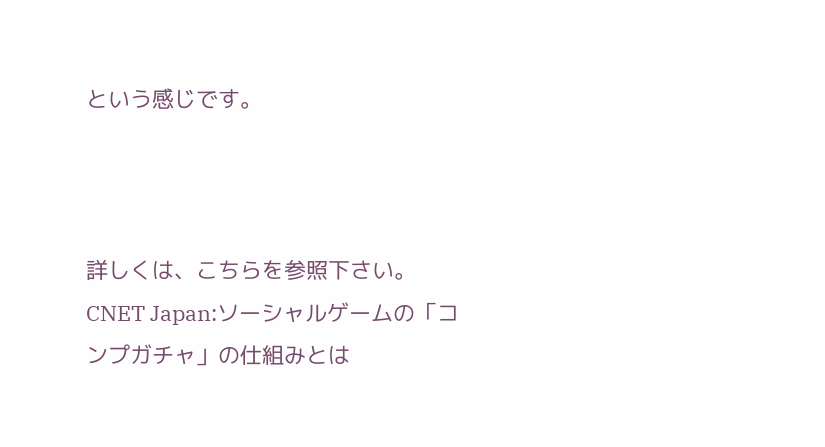という感じです。



詳しくは、こちらを参照下さい。
CNET Japan:ソーシャルゲームの「コンプガチャ」の仕組みとは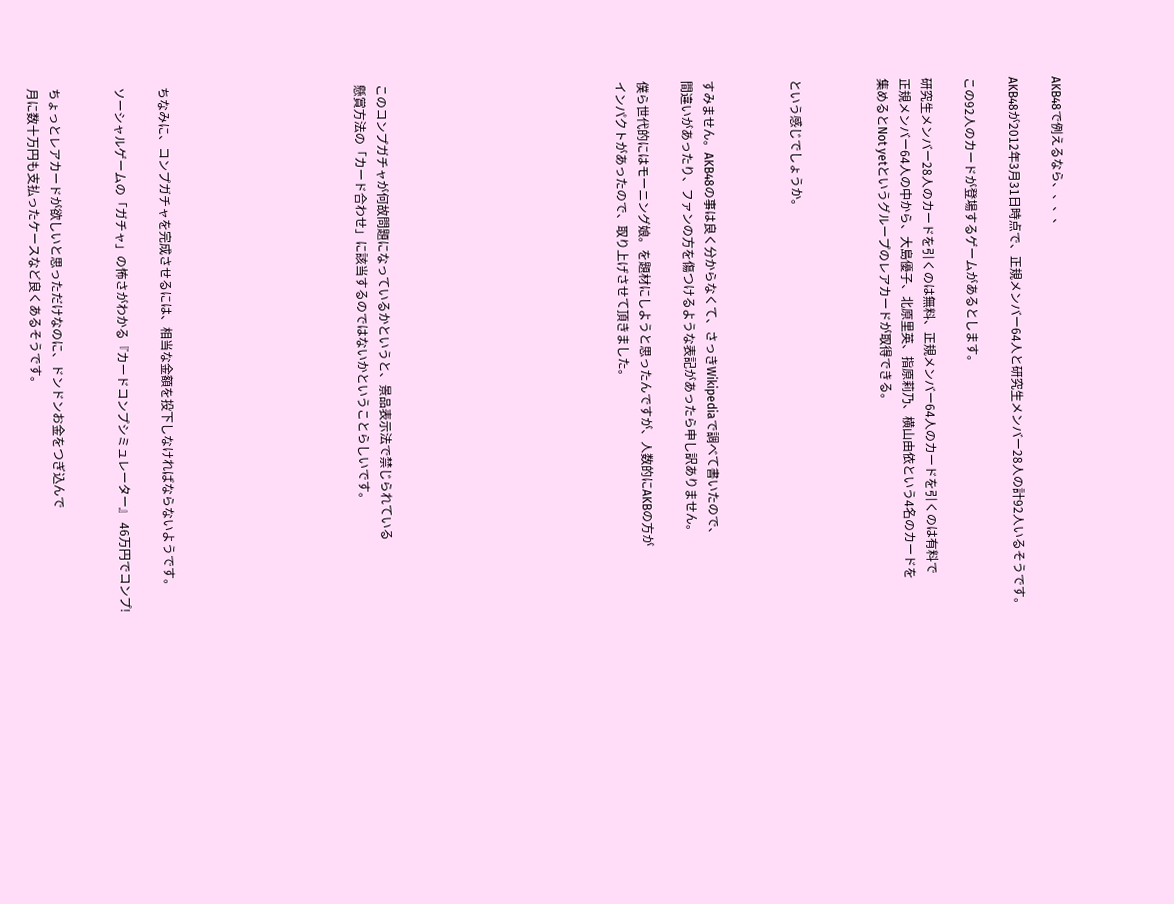AKB48で例えるなら、、、、

AKB48が2012年3月31日時点で、正規メンバー64人と研究生メンバー28人の計92人いるそうです。

この92人のカードが登場するゲームがあるとします。

研究生メンバー28人のカードを引くのは無料、正規メンバー64人のカードを引くのは有料で
正規メンバー64人の中から、大島優子、北原里英、指原莉乃、横山由依という4名のカードを
集めるとNot yetというグループのレアカードが取得できる。



という感じでしょうか。



すみません。AKB48の事は良く分からなくて、さっきWikipediaで調べて書いたので、
間違いがあったり、ファンの方を傷つけるような表記があったら申し訳ありません。

僕ら世代的にはモーニング娘。を題材にしようと思ったんですが、人数的にAKBの方が
インパクトがあったので、取り上げさせて頂きました。










このコンプガチャが何故問題になっているかというと、景品表示法で禁じられている
懸賞方法の「カード合わせ」に該当するのではないかということらしいです。








ちなみに、コンプガチャを完成させるには、相当な金額を投下しなければならないようです。

ソーシャルゲームの「ガチャ」の怖さがわかる『カードコンプシミュレーター』 46万円でコンプ!


ちょっとレアカードが欲しいと思っただけなのに、ドンドンお金をつぎ込んで
月に数十万円も支払ったケースなど良くあるそうです。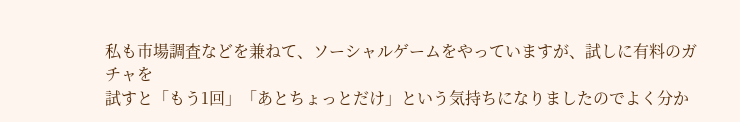私も市場調査などを兼ねて、ソーシャルゲームをやっていますが、試しに有料のガチャを
試すと「もう1回」「あとちょっとだけ」という気持ちになりましたのでよく分か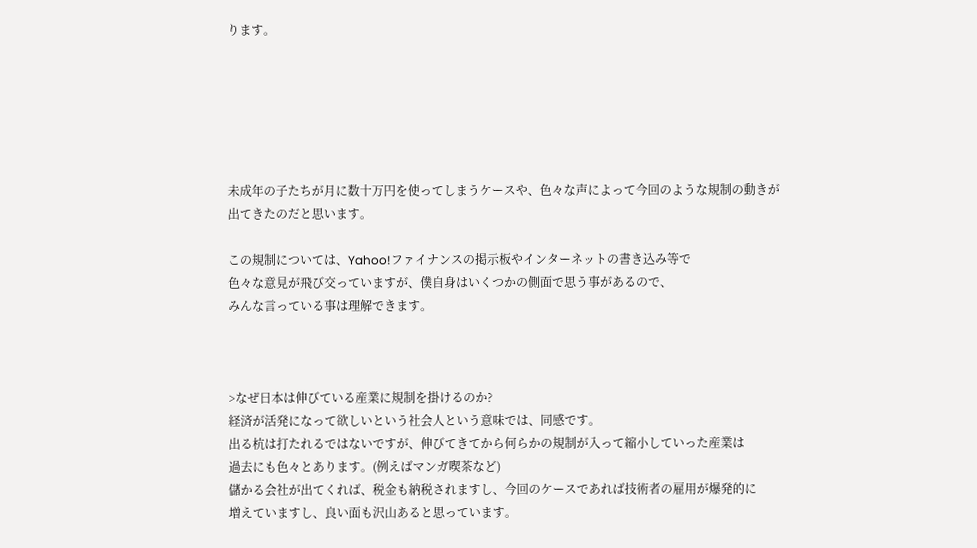ります。






未成年の子たちが月に数十万円を使ってしまうケースや、色々な声によって今回のような規制の動きが
出てきたのだと思います。

この規制については、Yahoo!ファイナンスの掲示板やインターネットの書き込み等で
色々な意見が飛び交っていますが、僕自身はいくつかの側面で思う事があるので、
みんな言っている事は理解できます。



>なぜ日本は伸びている産業に規制を掛けるのか?
経済が活発になって欲しいという社会人という意味では、同感です。
出る杭は打たれるではないですが、伸びてきてから何らかの規制が入って縮小していった産業は
過去にも色々とあります。(例えばマンガ喫茶など)
儲かる会社が出てくれば、税金も納税されますし、今回のケースであれば技術者の雇用が爆発的に
増えていますし、良い面も沢山あると思っています。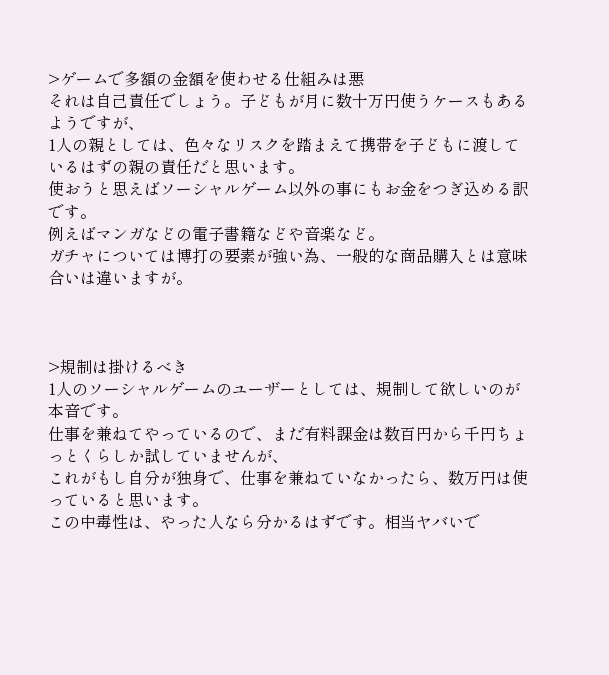>ゲームで多額の金額を使わせる仕組みは悪
それは自己責任でしょう。子どもが月に数十万円使うケースもあるようですが、
1人の親としては、色々なリスクを踏まえて携帯を子どもに渡しているはずの親の責任だと思います。
使おうと思えばソーシャルゲーム以外の事にもお金をつぎ込める訳です。
例えばマンガなどの電子書籍などや音楽など。
ガチャについては博打の要素が強い為、一般的な商品購入とは意味合いは違いますが。



>規制は掛けるべき
1人のソーシャルゲームのユーザーとしては、規制して欲しいのが本音です。
仕事を兼ねてやっているので、まだ有料課金は数百円から千円ちょっとくらしか試していませんが、
これがもし自分が独身で、仕事を兼ねていなかったら、数万円は使っていると思います。
この中毒性は、やった人なら分かるはずです。相当ヤバいで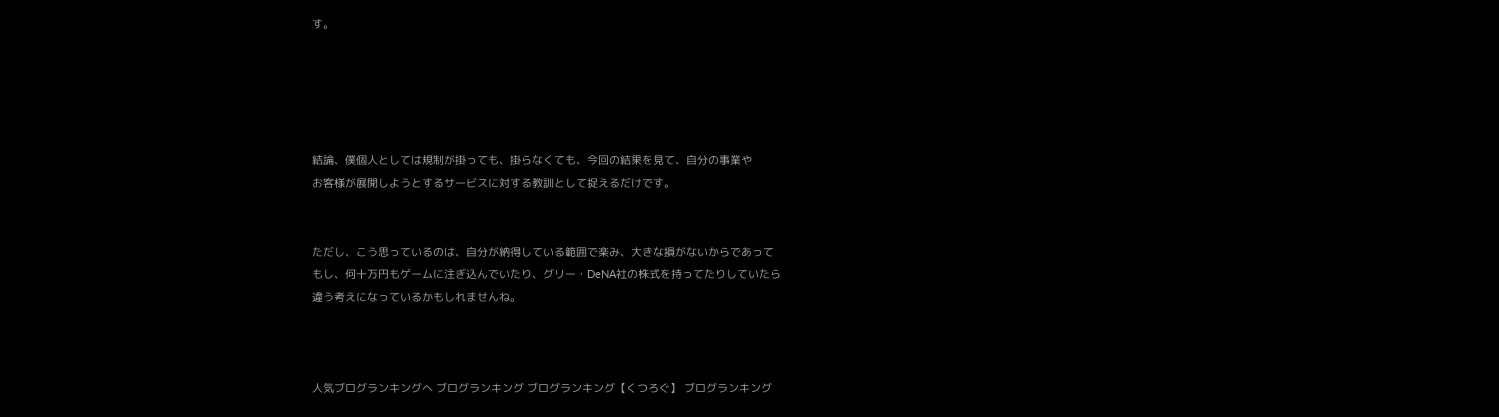す。





結論、僕個人としては規制が掛っても、掛らなくても、今回の結果を見て、自分の事業や
お客様が展開しようとするサービスに対する教訓として捉えるだけです。


ただし、こう思っているのは、自分が納得している範囲で楽み、大きな損がないからであって
もし、何十万円もゲームに注ぎ込んでいたり、グリー・DeNA社の株式を持ってたりしていたら
違う考えになっているかもしれませんね。



人気ブログランキングへ ブログランキング ブログランキング【くつろぐ】 ブログランキング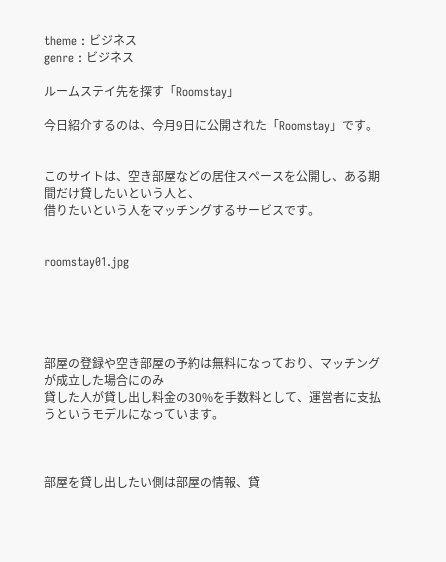theme : ビジネス
genre : ビジネス

ルームステイ先を探す「Roomstay」

今日紹介するのは、今月9日に公開された「Roomstay」です。


このサイトは、空き部屋などの居住スペースを公開し、ある期間だけ貸したいという人と、
借りたいという人をマッチングするサービスです。


roomstay01.jpg





部屋の登録や空き部屋の予約は無料になっており、マッチングが成立した場合にのみ
貸した人が貸し出し料金の30%を手数料として、運営者に支払うというモデルになっています。



部屋を貸し出したい側は部屋の情報、貸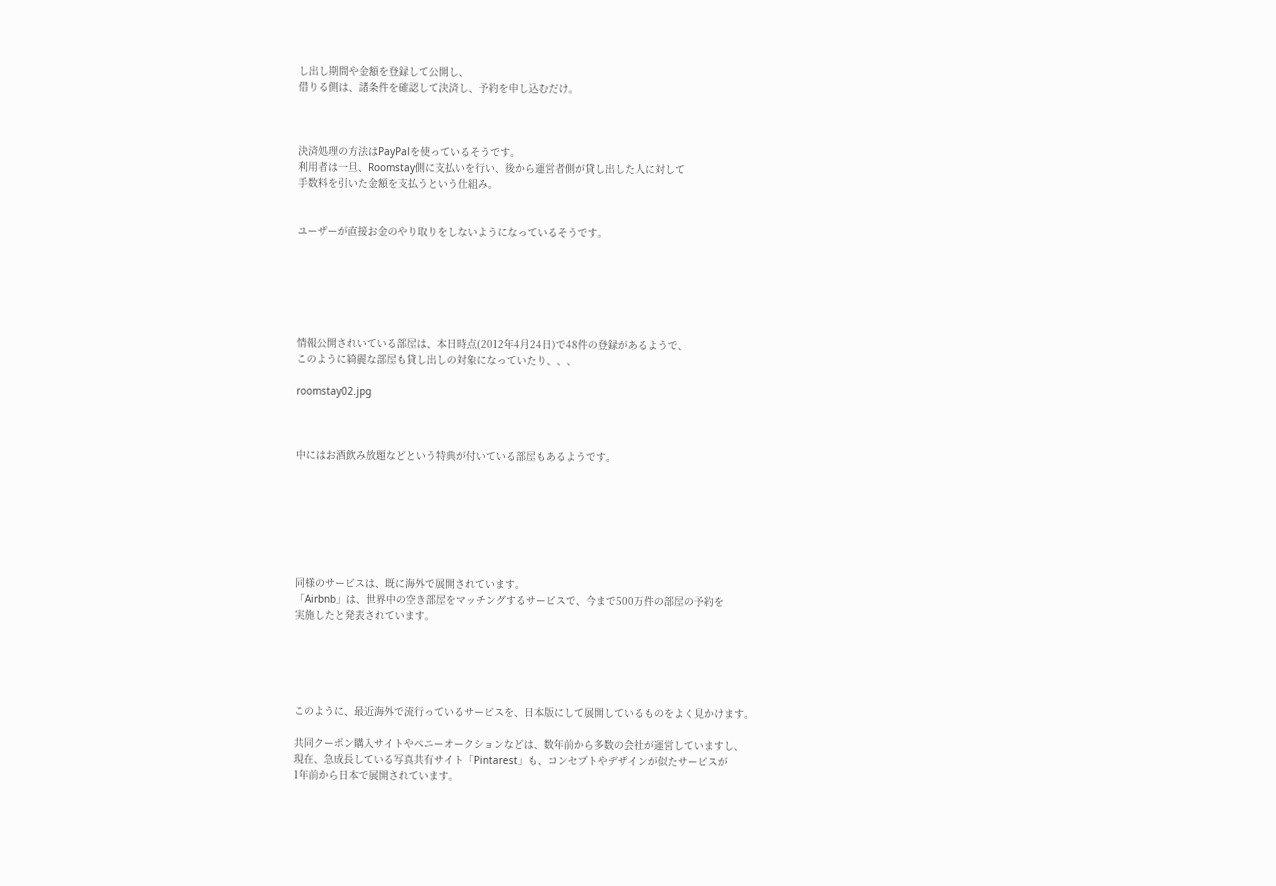し出し期間や金額を登録して公開し、
借りる側は、諸条件を確認して決済し、予約を申し込むだけ。



決済処理の方法はPayPalを使っているそうです。
利用者は一旦、Roomstay側に支払いを行い、後から運営者側が貸し出した人に対して
手数料を引いた金額を支払うという仕組み。


ユーザーが直接お金のやり取りをしないようになっているそうです。






情報公開されいている部屋は、本日時点(2012年4月24日)で48件の登録があるようで、
このように綺麗な部屋も貸し出しの対象になっていたり、、、

roomstay02.jpg



中にはお酒飲み放題などという特典が付いている部屋もあるようです。







同様のサービスは、既に海外で展開されています。
「Airbnb」は、世界中の空き部屋をマッチングするサービスで、今まで500万件の部屋の予約を
実施したと発表されています。





このように、最近海外で流行っているサービスを、日本版にして展開しているものをよく見かけます。

共同クーポン購入サイトやペニーオークションなどは、数年前から多数の会社が運営していますし、
現在、急成長している写真共有サイト「Pintarest」も、コンセプトやデザインが似たサービスが
1年前から日本で展開されています。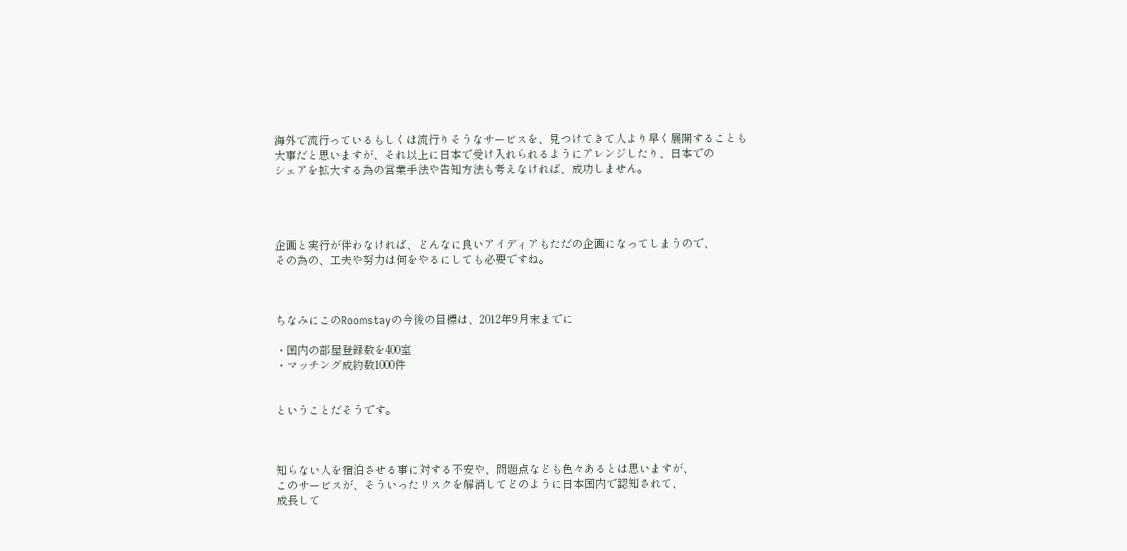海外で流行っているもしくは流行りそうなサービスを、見つけてきて人より早く展開することも
大事だと思いますが、それ以上に日本で受け入れられるようにアレンジしたり、日本での
シェアを拡大する為の営業手法や告知方法も考えなければ、成功しません。




企画と実行が伴わなければ、どんなに良いアイディアもただの企画になってしまうので、
その為の、工夫や努力は何をやるにしても必要ですね。



ちなみにこのRoomstayの今後の目標は、2012年9月末までに

・国内の部屋登録数を400室
・マッチング成約数1000件


ということだそうです。



知らない人を宿泊させる事に対する不安や、問題点なども色々あるとは思いますが、
このサービスが、そういったリスクを解消してどのように日本国内で認知されて、
成長して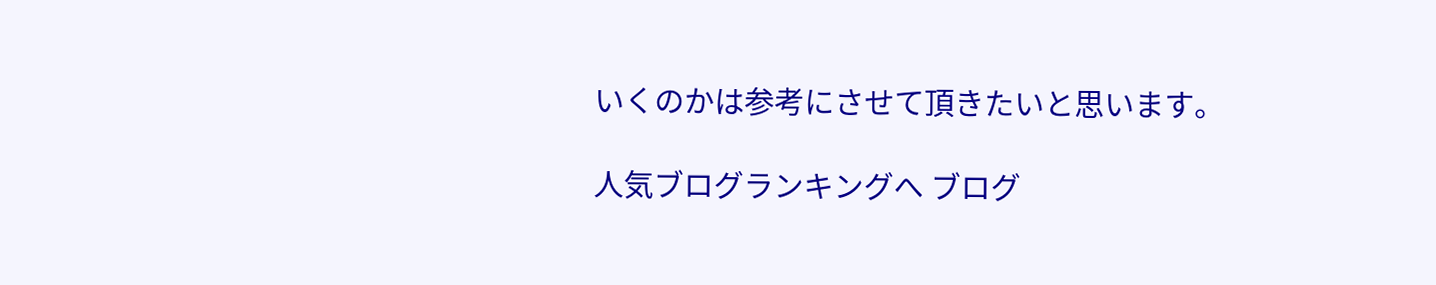いくのかは参考にさせて頂きたいと思います。

人気ブログランキングへ ブログ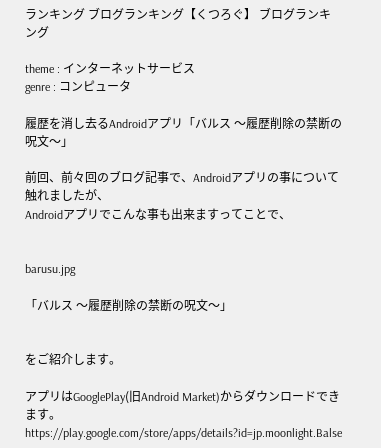ランキング ブログランキング【くつろぐ】 ブログランキング

theme : インターネットサービス
genre : コンピュータ

履歴を消し去るAndroidアプリ「バルス 〜履歴削除の禁断の呪文〜」

前回、前々回のブログ記事で、Androidアプリの事について触れましたが、
Androidアプリでこんな事も出来ますってことで、


barusu.jpg

「バルス 〜履歴削除の禁断の呪文〜」


をご紹介します。

アプリはGooglePlay(旧Android Market)からダウンロードできます。
https://play.google.com/store/apps/details?id=jp.moonlight.Balse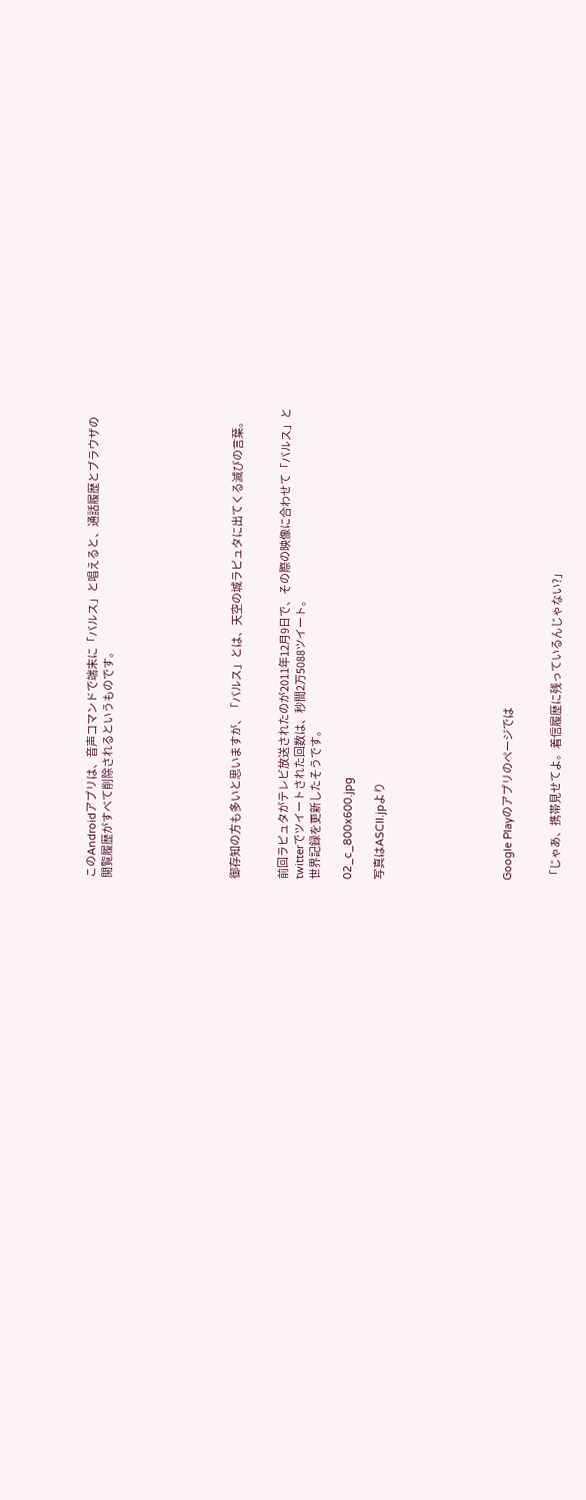このAndroidアプリは、音声コマンドで端末に「バルス」と唱えると、通話履歴とブラウザの
閲覧履歴がすべて削除されるというものです。







御存知の方も多いと思いますが、「バルス」とは、天空の城ラピュタに出てくる滅びの言葉。


前回ラピュタがテレビ放送されたのが2011年12月9日で、その際の映像に合わせて「バルス」と
twitterでツイートされた回数は、秒間2万5088ツイート。
世界記録を更新したそうです。

02_c_800x600.jpg

写真はASCII.jpより







Google Playのアプリのページでは


「じゃあ、携帯見せてよ。着信履歴に残っているんじゃない?」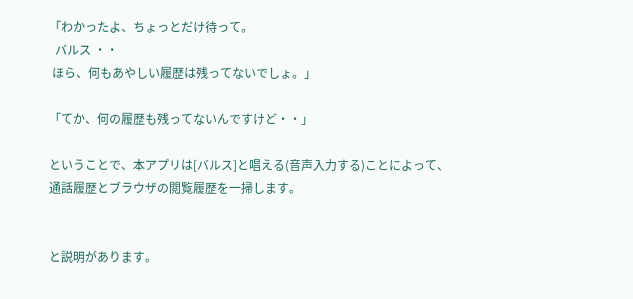「わかったよ、ちょっとだけ待って。
  バルス ・・
 ほら、何もあやしい履歴は残ってないでしょ。」

「てか、何の履歴も残ってないんですけど・・」

ということで、本アプリは[バルス]と唱える(音声入力する)ことによって、
通話履歴とブラウザの閲覧履歴を一掃します。


と説明があります。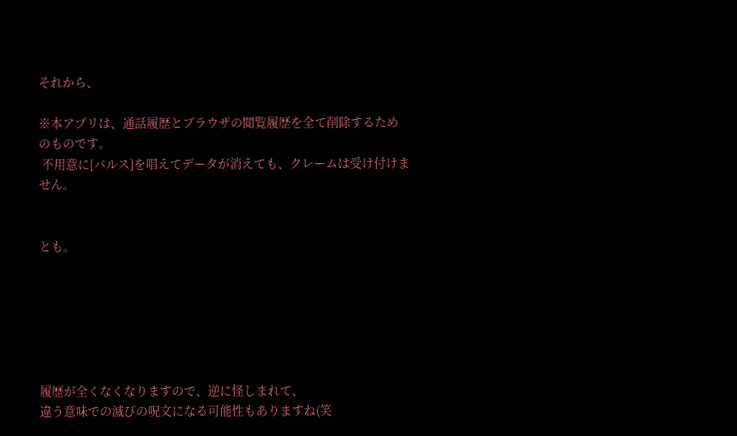それから、

※本アプリは、通話履歴とブラウザの閲覧履歴を全て削除するためのものです。
 不用意に[バルス]を唱えてデータが消えても、クレームは受け付けません。


とも。






履歴が全くなくなりますので、逆に怪しまれて、
違う意味での滅びの呪文になる可能性もありますね(笑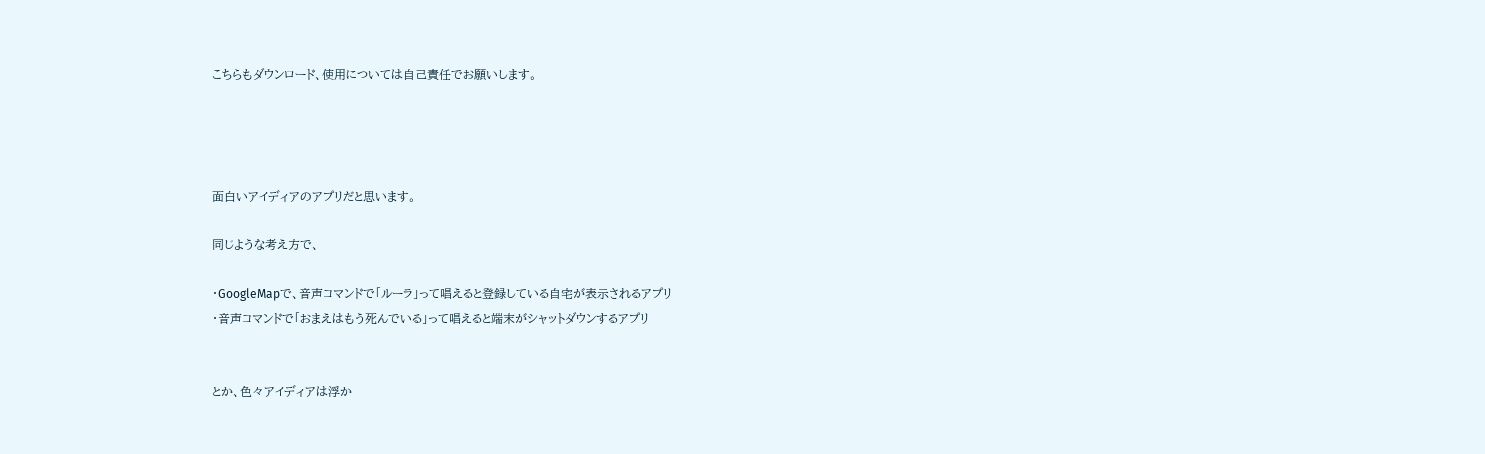こちらもダウンロード、使用については自己責任でお願いします。




面白いアイディアのアプリだと思います。

同じような考え方で、

・GoogleMapで、音声コマンドで「ルーラ」って唱えると登録している自宅が表示されるアプリ
・音声コマンドで「おまえはもう死んでいる」って唱えると端末がシャットダウンするアプリ


とか、色々アイディアは浮か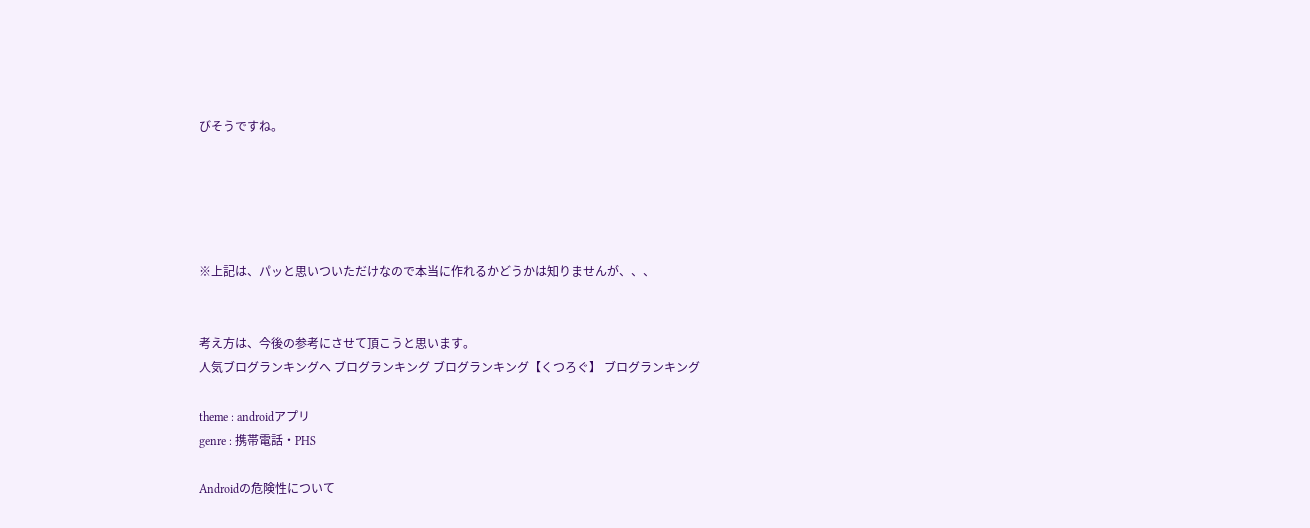びそうですね。





※上記は、パッと思いついただけなので本当に作れるかどうかは知りませんが、、、


考え方は、今後の参考にさせて頂こうと思います。
人気ブログランキングへ ブログランキング ブログランキング【くつろぐ】 ブログランキング

theme : androidアプリ
genre : 携帯電話・PHS

Androidの危険性について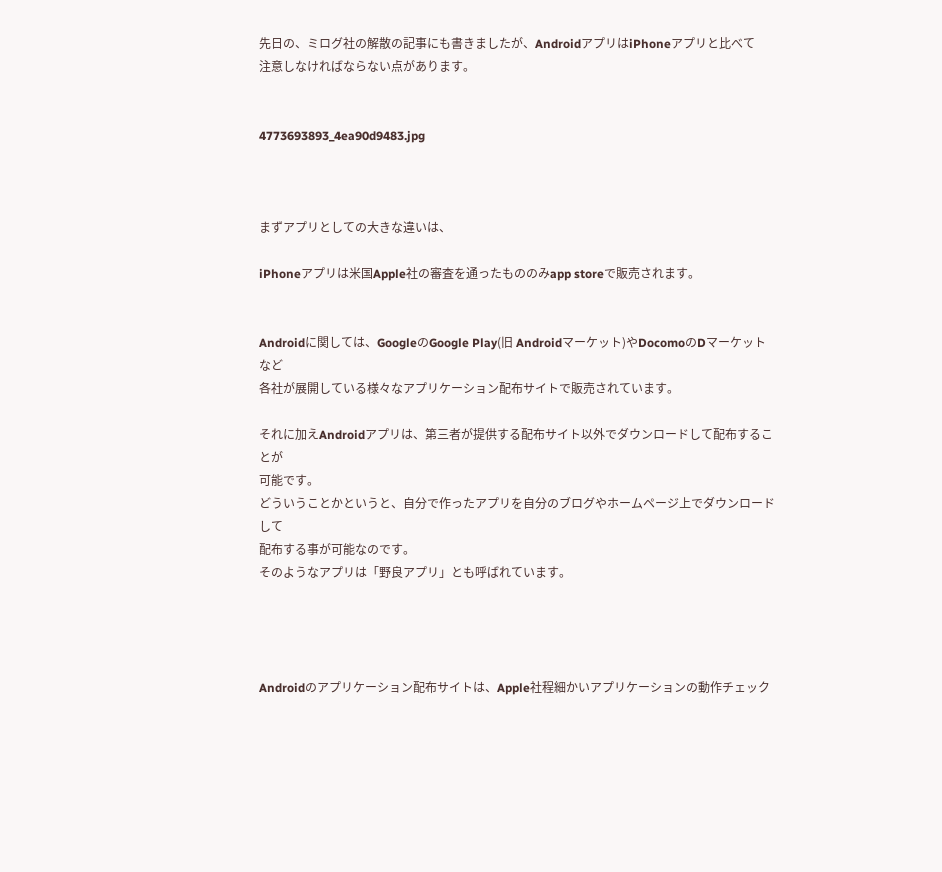先日の、ミログ社の解散の記事にも書きましたが、AndroidアプリはiPhoneアプリと比べて
注意しなければならない点があります。


4773693893_4ea90d9483.jpg



まずアプリとしての大きな違いは、

iPhoneアプリは米国Apple社の審査を通ったもののみapp storeで販売されます。


Androidに関しては、GoogleのGoogle Play(旧 Androidマーケット)やDocomoのDマーケットなど
各社が展開している様々なアプリケーション配布サイトで販売されています。

それに加えAndroidアプリは、第三者が提供する配布サイト以外でダウンロードして配布することが
可能です。
どういうことかというと、自分で作ったアプリを自分のブログやホームページ上でダウンロードして
配布する事が可能なのです。
そのようなアプリは「野良アプリ」とも呼ばれています。




Androidのアプリケーション配布サイトは、Apple社程細かいアプリケーションの動作チェック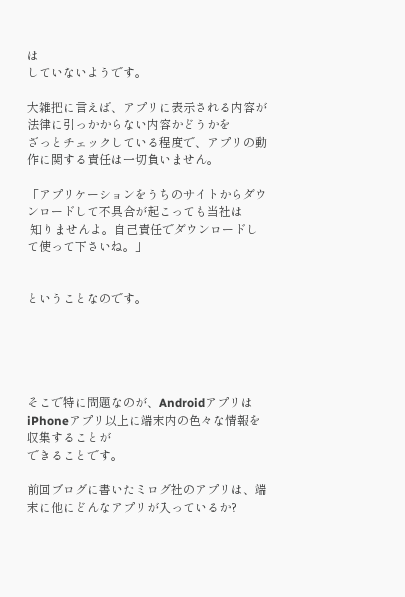は
していないようです。

大雑把に言えば、アプリに表示される内容が法律に引っかからない内容かどうかを
ざっとチェックしている程度で、アプリの動作に関する責任は一切負いません。

「アプリケーションをうちのサイトからダウンロードして不具合が起こっても当社は
 知りませんよ。自己責任でダウンロードして使って下さいね。」


ということなのです。





そこで特に問題なのが、AndroidアプリはiPhoneアプリ以上に端末内の色々な情報を収集することが
できることです。

前回ブログに書いたミログ社のアプリは、端末に他にどんなアプリが入っているか?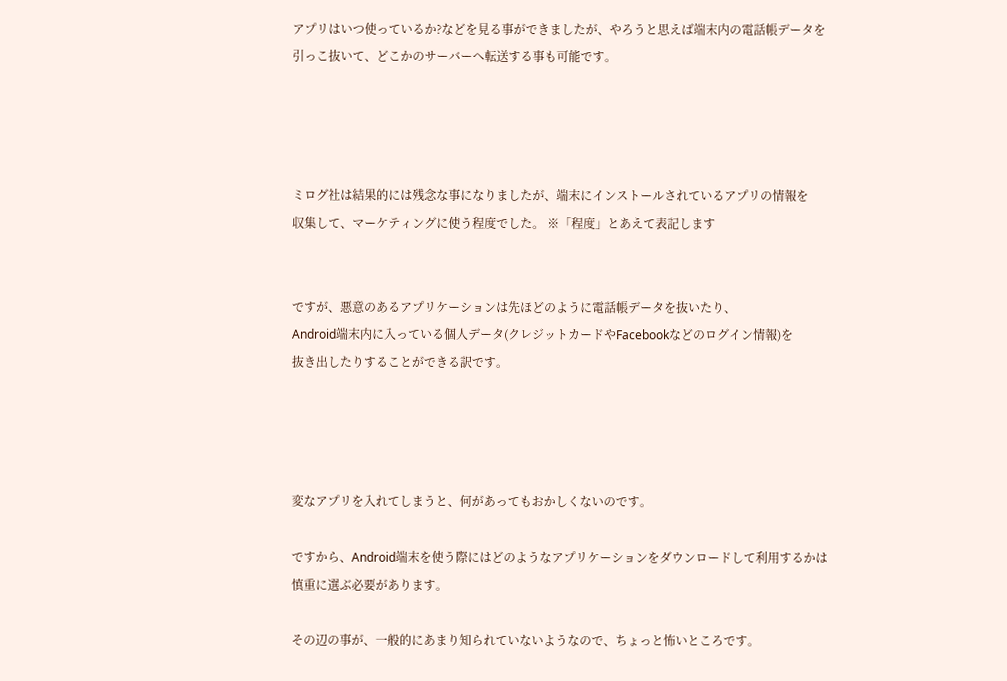アプリはいつ使っているか?などを見る事ができましたが、やろうと思えば端末内の電話帳データを
引っこ抜いて、どこかのサーバーへ転送する事も可能です。




ミログ社は結果的には残念な事になりましたが、端末にインストールされているアプリの情報を
収集して、マーケティングに使う程度でした。 ※「程度」とあえて表記します


ですが、悪意のあるアプリケーションは先ほどのように電話帳データを抜いたり、
Android端末内に入っている個人データ(クレジットカードやFacebookなどのログイン情報)を
抜き出したりすることができる訳です。




変なアプリを入れてしまうと、何があってもおかしくないのです。

ですから、Android端末を使う際にはどのようなアプリケーションをダウンロードして利用するかは
慎重に選ぶ必要があります。

その辺の事が、一般的にあまり知られていないようなので、ちょっと怖いところです。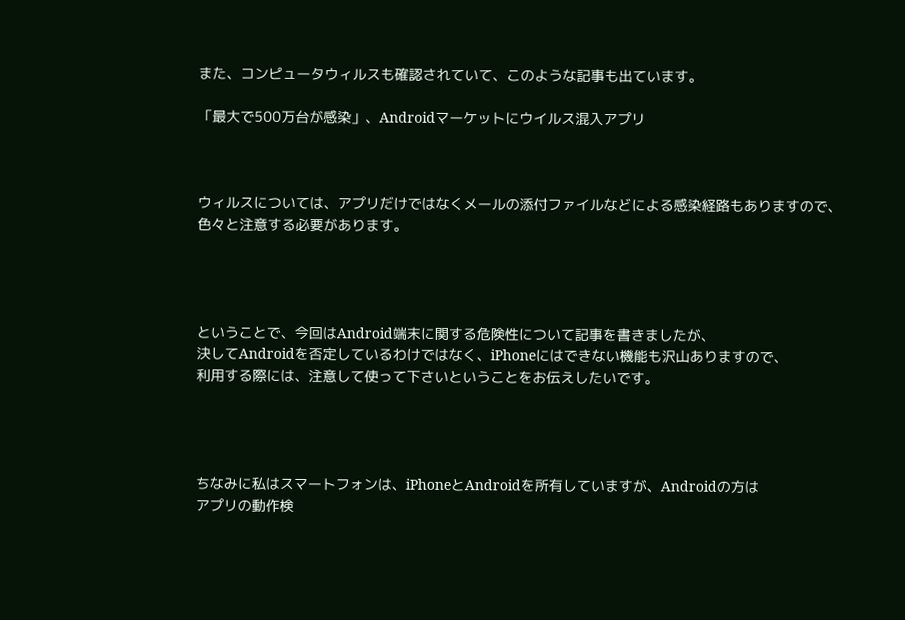また、コンピュータウィルスも確認されていて、このような記事も出ています。

「最大で500万台が感染」、Androidマーケットにウイルス混入アプリ



ウィルスについては、アプリだけではなくメールの添付ファイルなどによる感染経路もありますので、
色々と注意する必要があります。




ということで、今回はAndroid端末に関する危険性について記事を書きましたが、
決してAndroidを否定しているわけではなく、iPhoneにはできない機能も沢山ありますので、
利用する際には、注意して使って下さいということをお伝えしたいです。




ちなみに私はスマートフォンは、iPhoneとAndroidを所有していますが、Androidの方は
アプリの動作検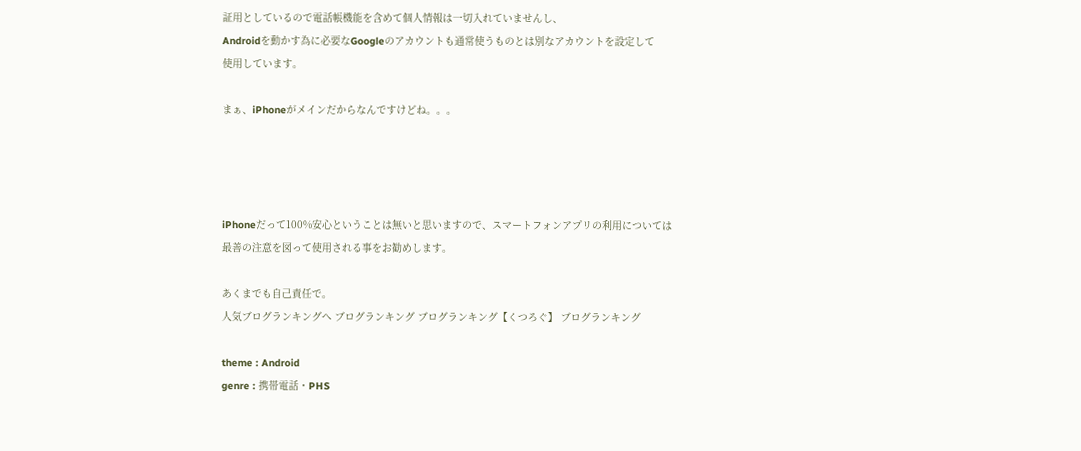証用としているので電話帳機能を含めて個人情報は一切入れていませんし、
Androidを動かす為に必要なGoogleのアカウントも通常使うものとは別なアカウントを設定して
使用しています。

まぁ、iPhoneがメインだからなんですけどね。。。




iPhoneだって100%安心ということは無いと思いますので、スマートフォンアプリの利用については
最善の注意を図って使用される事をお勧めします。

あくまでも自己責任で。
人気ブログランキングへ ブログランキング ブログランキング【くつろぐ】 ブログランキング

theme : Android
genre : 携帯電話・PHS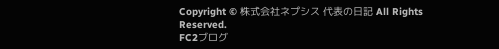Copyright © 株式会社ネプシス 代表の日記 All Rights Reserved.
FC2ブログ